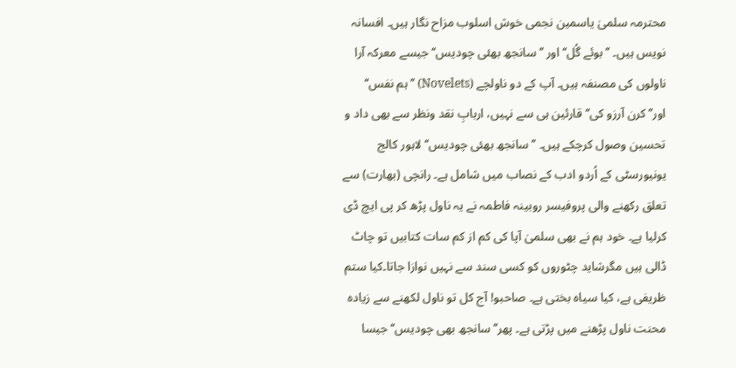محترمہ سلمیٰ یاسمین نجمی خوش اسلوب مزاح نگار ہیں۔ افسانہ نویس ہیں۔ ’’بوئے گُل‘‘ اور ’’سانجھ بھئی چودیس‘‘ جیسے معرکہ آرا ناولوں کی مصنفہ ہیں۔ آپ کے دو ناولچے (Novelets) ’’ہم نفس‘‘ اور’’کرن آرزو کی‘‘ قارئین ہی سے نہیں، اربابِ نقد ونظر سے بھی داد و تحسین وصول کرچکے ہیں۔ ’’سانجھ بھئی چودیس‘‘ لاہور کالج یونیورسٹی کے اُردو ادب کے نصاب میں شامل ہے۔ رانچی (بھارت) سے تعلق رکھنے والی پروفیسر روبینہ فاطمہ نے یہ ناول پڑھ کر پی ایچ ڈی کرلیا ہے۔ خود ہم نے بھی سلمیٰ آپا کی کم از کم سات کتابیں تو چاٹ ڈالی ہیں مگرشاید چٹوروں کو کسی سند سے نہیں نوازا جاتا۔کیا ستم ظریفی ہے، کیا سیاہ بختی ہے۔ صاحبو! آج کل تو ناول لکھنے سے زیادہ محنت ناول پڑھنے میں پڑتی ہے۔ پھر’’سانجھ بھی چودیس‘‘ جیسا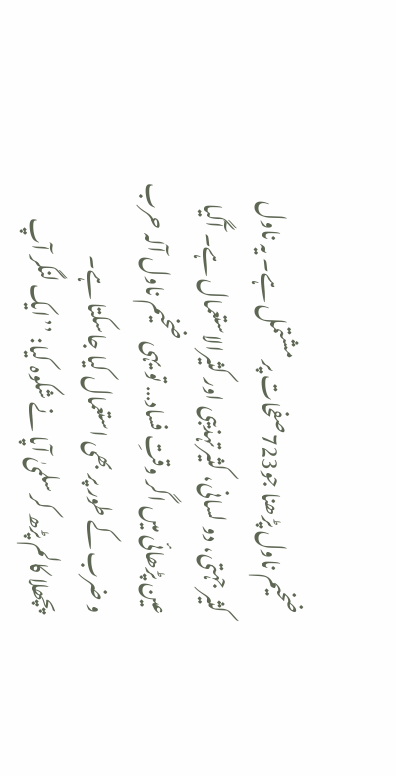ضخیم ناول پڑھنا جو723صفحات پر مشتمل ہے۔ یہ ناول کثیر جہتی، دو لسانی، کثیرتہذیبی اور کثیرالاستعمال ہے۔ آگیا عین پڑھائی میں اگر وقتِ فساد… تو یہی ضخیم ناول آلہ حرب و ضرب کے طور پر بھی استعمال کیا جاسکتا ہے۔
پچھلا کالم پڑھ کر سلمیٰ آپا نے شکوہ کیا: ’’ایک لنگر آپ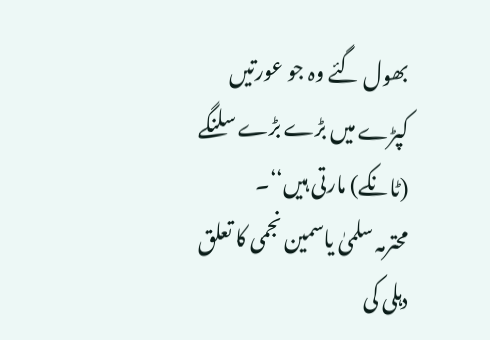بھول گئے وہ جو عورتیں کپڑے میں بڑے بڑے سلنگے (ٹانکے) مارتی ہیں‘‘۔
محترمہ سلمیٰ یاسمین نجمی کا تعلق دہلی کی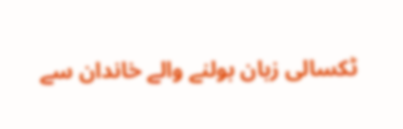ٹکسالی زبان بولنے والے خاندان سے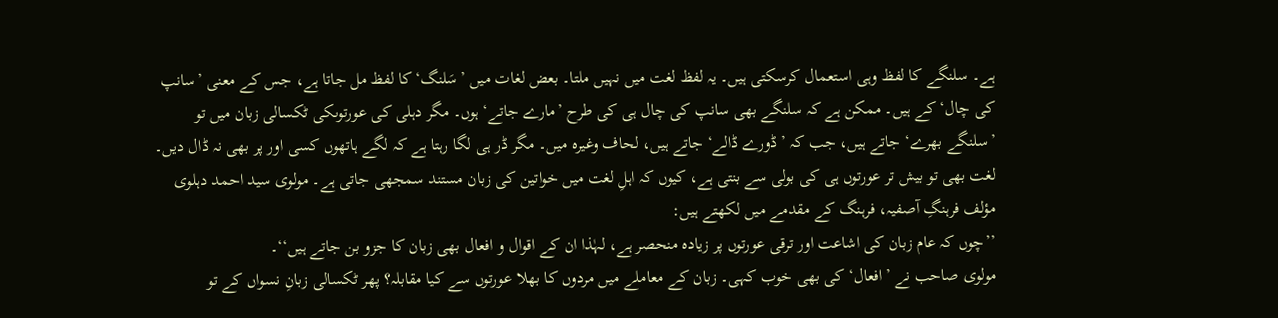ہے۔ سلنگے کا لفظ وہی استعمال کرسکتی ہیں۔ یہ لفظ لغت میں نہیں ملتا۔ بعض لغات میں ’سَلنگ‘ کا لفظ مل جاتا ہے، جس کے معنی ’سانپ کی چال‘ کے ہیں۔ ممکن ہے کہ سلنگے بھی سانپ کی چال ہی کی طرح ’مارے جاتے‘ ہوں۔ مگر دہلی کی عورتوںکی ٹکسالی زبان میں تو ’سلنگے بھرے‘ جاتے ہیں، جب کہ ’ڈورے ڈالے‘ جاتے ہیں، لحاف وغیرہ میں۔ مگر ڈر ہی لگا رہتا ہے کہ لگے ہاتھوں کسی اور پر بھی نہ ڈال دیں۔ لغت بھی تو بیش تر عورتوں ہی کی بولی سے بنتی ہے، کیوں کہ اہلِ لغت میں خواتین کی زبان مستند سمجھی جاتی ہے۔ مولوی سید احمد دہلوی مؤلف فرہنگِ آصفیہ، فرہنگ کے مقدمے میں لکھتے ہیں:
’’چوں کہ عام زبان کی اشاعت اور ترقی عورتوں پر زیادہ منحصر ہے، لہٰذا ان کے اقوال و افعال بھی زبان کا جزو بن جاتے ہیں‘‘۔
مولوی صاحب نے ’افعال‘ کی بھی خوب کہی۔ زبان کے معاملے میں مردوں کا بھلا عورتوں سے کیا مقابلہ؟ پھر ٹکسالی زبانِ نسواں کے تو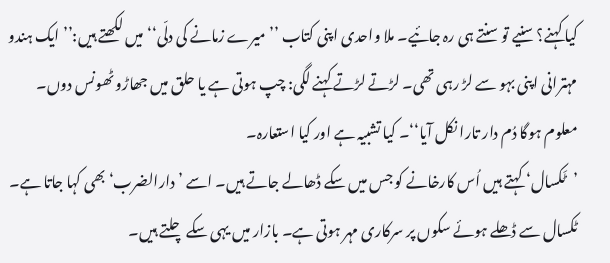کیا کہنے؟ سنیے تو سنتے ہی رہ جائیے۔ ملا واحدی اپنی کتاب ’’میرے زمانے کی دلّی‘‘ میں لکھتے ہیں:’’ ایک ہندو مہترانی اپنی بہو سے لڑ رہی تھی۔ لڑتے لڑتے کہنے لگی: چپ ہوتی ہے یا حلق میں جھاڑو ٹھونس دوں۔ معلوم ہوگا دُم دار تارا نکل آیا‘‘۔ کیا تشبیہ ہے اور کیا استعارہ۔
’ٹَکسال‘ کہتے ہیں اُس کارخانے کو جس میں سکے ڈھالے جاتے ہیں۔ اسے ’دارالضرب‘ بھی کہا جاتا ہے۔ ٹکسال سے ڈھلے ہوئے سکوں پر سرکاری مہر ہوتی ہے۔ بازار میں یہی سکے چلتے ہیں۔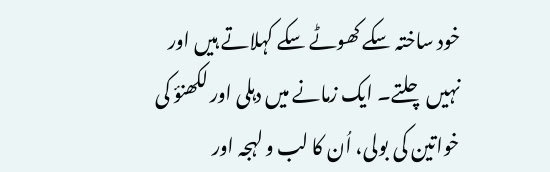خود ساختہ سکے کھوٹے سکے کہلاتے ہیں اور نہیں چلتے۔ ایک زمانے میں دہلی اور لکھنؤ کی خواتین کی بولی، اُن کا لب و لہجہ اور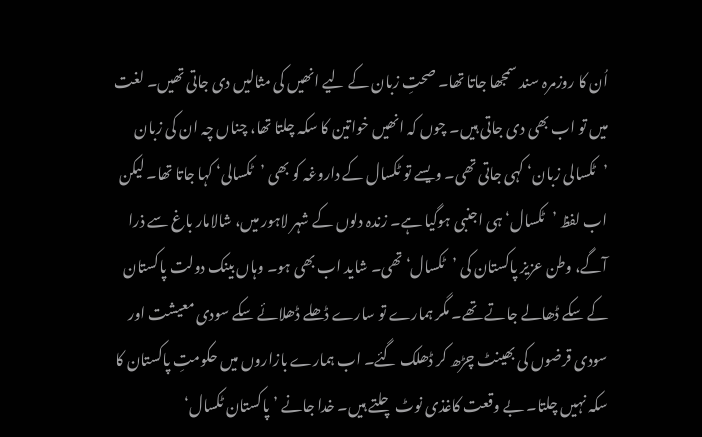اُن کا روزمرہ سند سمجھا جاتا تھا۔ صحتِ زبان کے لیے انھیں کی مثالیں دی جاتی تھیں۔ لغت میں تو اب بھی دی جاتی ہیں۔ چوں کہ انھیں خواتین کا سکہ چلتا تھا، چناں چہ ان کی زبان ’ٹکسالی زبان‘ کہی جاتی تھی۔ ویسے تو ٹکسال کے داروغہ کو بھی ’ٹکسالی‘ کہا جاتا تھا۔ لیکن اب لفظ ’ٹکسال‘ ہی اجنبی ہوگیا ہے۔ زندہ دلوں کے شہر لاہور میں، شالامار باغ سے ذرا آگے، وطن عزیز پاکستان کی ’ٹکسال‘ تھی۔ شاید اب بھی ہو۔ وہاں بینک دولت پاکستان کے سکے ڈھالے جاتے تھے۔ مگر ہمارے تو سارے ڈھلے ڈھلائے سکے سودی معیشت اور سودی قرضوں کی بھینٹ چڑھ کر ڈھلک گئے۔ اب ہمارے بازاروں میں حکومتِ پاکستان کا سکہ نہیں چلتا۔ بے وقعت کاغذی نوٹ چلتے ہیں۔ خدا جانے ’پاکستان ٹکسال‘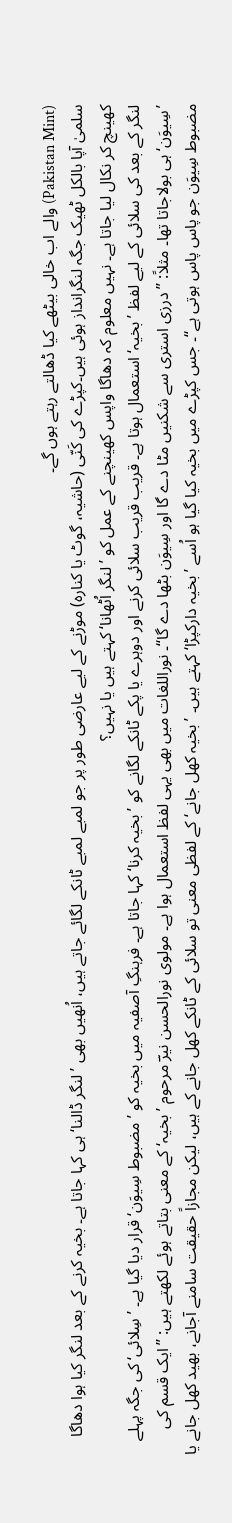(Pakistan Mint) والے اب خالی بیٹھے کیا ڈھالتے رہتے ہوں گے۔
سلمیٰ آپا بالکل ٹھیک جگہ لنگرانداز ہوئی ہیں۔کپڑے کی کَنّی (حاشیہ، گوٹ یا کنارہ) موڑنے کے لیے عارضی طور پر جو لمبے لمبے ٹانکے لگائے جاتے ہیں، اُنھیں بھی ’لنگر ڈالنا‘ ہی کہا جاتا ہے۔ بخیہ کرنے کے بعد لنگر کیا ہوا دھاگا کھینچ کر نکال لیا جاتا ہے۔ نہیں معلوم کہ دھاگا واپس کھینچنے کے عمل کو ’لنگر اُٹھانا‘ کہتے ہیں یا نہیں؟
لنگر کے بعد کی سلائی کے لیے لفظ ’بخیہ‘ استعمال ہوتا ہے۔ قریب قریب سلائی کرنے اور دوہرے یا پکے ٹانکے لگانے کو ’بخیہ کرنا‘ کہا جاتا ہے۔ فرہنگِ آصفیہ میں بخیہ کو ’مضبوط سِیوَن‘ قرار دیا گیا ہے۔ ’سِلائی‘ کی جگہ پہلے ’سِیوَن‘ ہی بولاجاتا تھا۔ مثلاً: ’’درزی استری سے شکنیں مٹا دے گا اور سِیوَن بٹھا دے گا‘‘۔ نوراللغات میں بھی یہی لفظ استعمال ہوا ہے۔ مولوی نورالحسن نیرؔ مرحوم ’بخیہ‘ کے معنی بتاتے ہوئے لکھتے ہیں: ’’ایک قسم کی مضبوط سِیوَن جو پاس پاس ہوتی ہے‘‘۔ جس کپڑے میں بخیہ کیا گیا ہو اُسے ’بخیہ دارکپڑا‘ کہتے ہیں۔ ’بخیہ کھل جانے‘ کے لفظی معنی تو سلائی کے ٹانکے کھل جانے کے ہیں، لیکن مجازاً حقیقت سامنے آجانے، بھید کھل جانے یا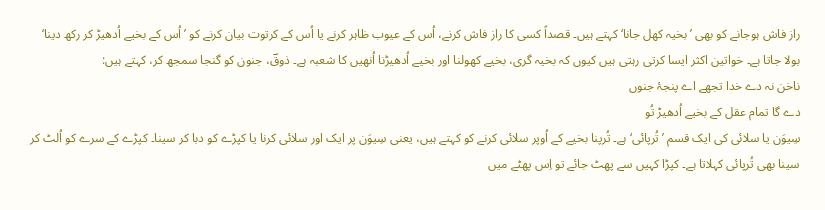راز فاش ہوجانے کو بھی ’بخیہ کھل جانا‘ کہتے ہیں۔ قصداً کسی کا راز فاش کرنے، اُس کے عیوب ظاہر کرنے یا اُس کے کرتوت بیان کرنے کو ’اُس کے بخیے اُدھیڑ کر رکھ دینا‘ بولا جاتا ہے۔ خواتین اکثر ایسا کرتی رہتی ہیں کیوں کہ بخیہ گری، بخیے کھولنا اور بخیے اُدھیڑنا اُنھیں کا شعبہ ہے۔ ذوقؔ، جنون کو گنجا سمجھ کر، کہتے ہیں:
ناخن نہ دے خدا تجھے اے پنجۂ جنوں
دے گا تمام عقل کے بخیے اُدھیڑ تُو
سِیوَن یا سلائی کی ایک قسم ’تُرپائی‘ ہے۔ تُرپنا بخیے کے اُوپر سلائی کرنے کو کہتے ہیں، یعنی سِیوَن پر ایک اور سلائی کرنا یا کپڑے کو دبا کر سینا۔ کپڑے کے سرے کو اُلٹ کر سینا بھی تُرپائی کہلاتا ہے۔ کپڑا کہیں سے پھٹ جائے تو اِس پھٹے میں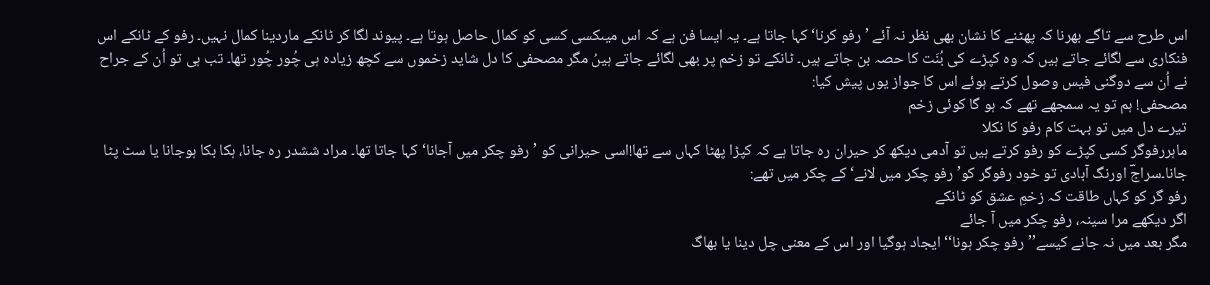اس طرح سے تاگے بھرنا کہ پھٹنے کا نشان بھی نظر نہ آئے ’رفو کرنا‘ کہا جاتا ہے۔ یہ ایسا فن ہے کہ اس میںکسی کسی کو کمال حاصل ہوتا ہے۔ پیوند لگا کر ٹانکے ماردینا کمال نہیں۔ رفو کے ٹانکے اس فنکاری سے لگائے جاتے ہیں کہ وہ کپڑے کی بُنَت کا حصہ بن جاتے ہیں۔ ٹانکے تو زخم پر بھی لگائے جاتے ہیںُ مگر مصحفی کا دل شاید زخموں سے کچھ زیادہ ہی چُور چُور تھا۔ تب ہی تو اُن کے جراح نے اُن سے دوگنی فیس وصول کرتے ہوئے اس کا جواز یوں پیش کیا:
مصحفی! ہم تو یہ سمجھے تھے کہ ہو گا کوئی زخم
تیرے دل میں تو بہت کام رفو کا نکلا
ماہررفوگر کسی کپڑے کو رفو کرتے ہیں تو آدمی دیکھ کر حیران رہ جاتا ہے کہ کپڑا پھٹا کہاں سے تھا!اسی حیرانی کو ’رفو چکر میں آجانا‘ کہا جاتا تھا۔ مراد ششدر رہ جانا، ہکا بکا ہوجانا یا سٹ پٹا جانا۔سراجؔ اورنگ آبادی تو خود رفوگر کو’رفو چکر میں لانے‘ کے چکر میں تھے:
رفو گر کو کہاں طاقت کہ زخمِ عشق کو ٹانکے
اگر دیکھے مرا سینہ، رفو چکر میں آ جائے
مگر بعد میں نہ جانے کیسے’’رفو چکر ہونا‘‘ ایجاد ہوگیا اور اس کے معنی چل دینا یا بھاگ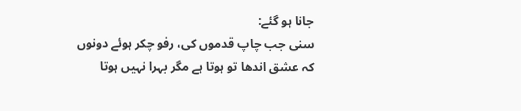جانا ہو گئے:
سنی جب چاپ قدموں کی، رفو چکر ہوئے دونوں
کہ عشق اندھا تو ہوتا ہے مگر بہرا نہیں ہوتا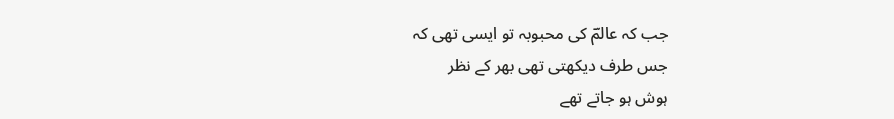جب کہ عالمؔ کی محبوبہ تو ایسی تھی کہ
جس طرف دیکھتی تھی بھر کے نظر
ہوش ہو جاتے تھے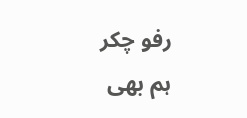رفو چکر
ہم بھی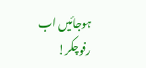ہوجائیں اب رفوچکر!